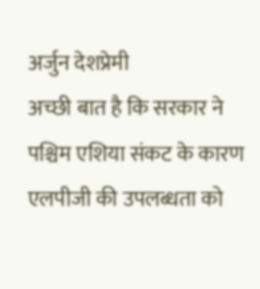अर्जुन देशप्रेमी
अच्छी बात है कि सरकार ने पश्चिम एशिया संकट के कारण एलपीजी की उपलब्धता को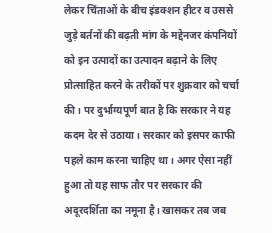लेकर चिंताओं के बीच इंडक्शन हीटर व उससे जुड़े बर्तनों की बढ़ती मांग के मद्देनजर कंपनियों को इन उत्पादों का उत्पादन बढ़ाने के लिए प्रोत्साहित करने के तरीकों पर शुक्रवार को चर्चा की। पर दुर्भाग्यपूर्ण बात है कि सरकार ने यह कदम देर से उठाया। सरकार को इसपर काफी पहले काम करना चाहिए था। अगर ऐसा नहीं हुआ तो यह साफ तौर पर सरकार की अदूरदर्शिता का नमूना है। खासकर तब जब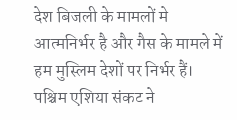देश बिजली के मामलों मे आत्मनिर्भर है और गैस के मामले में हम मुस्लिम देशों पर निर्भर हैं।
पश्चिम एशिया संकट ने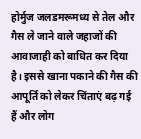होर्मुज जलडमरूमध्य से तेल और गैस ले जाने वाले जहाजों की आवाजाही को बाधित कर दिया है। इससे खाना पकाने की गैस की आपूर्ति को लेकर चिंताएं बढ़ गई हैं और लोग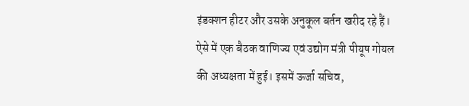इंडक्शन हीटर और उसके अनुकूल बर्तन खरीद रहे हैं। ऐसे में एक बैठक वाणिज्य एवं उद्योग मंत्री पीयूष गोयल की अध्यक्षता में हुई। इसमें ऊर्जा सचिव,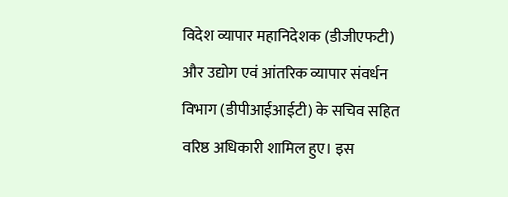विदेश व्यापार महानिदेशक (डीजीएफटी) और उद्योग एवं आंतरिक व्यापार संवर्धन विभाग (डीपीआईआईटी) के सचिव सहित वरिष्ठ अधिकारी शामिल हुए। इस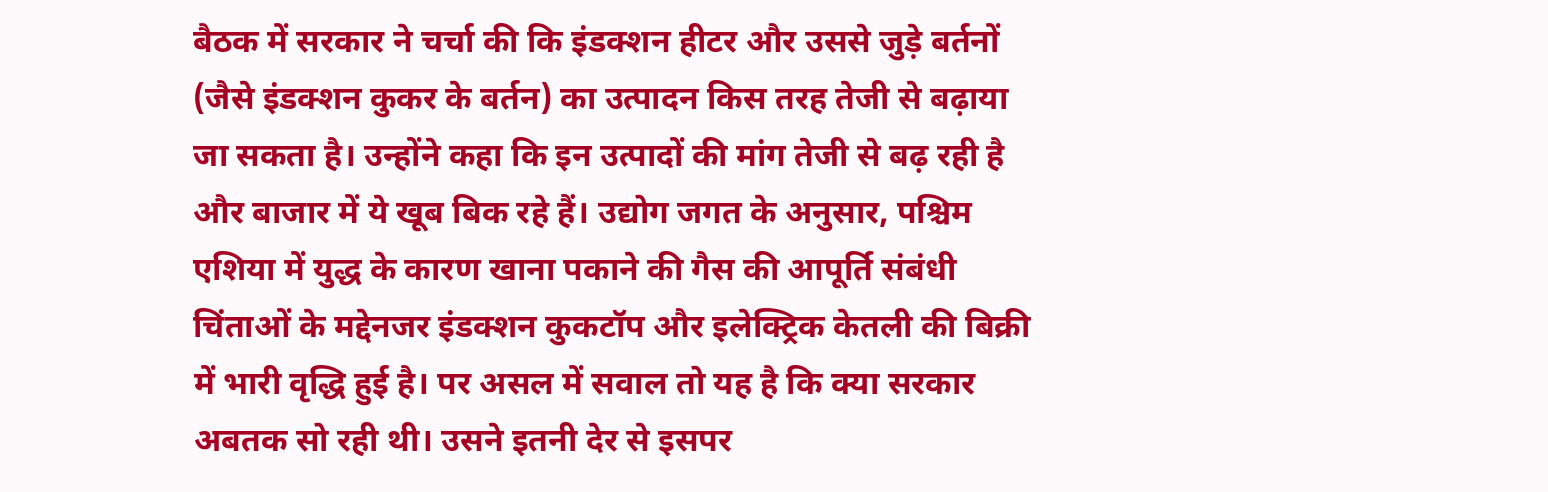बैठक में सरकार ने चर्चा की कि इंडक्शन हीटर और उससे जुड़े बर्तनों (जैसे इंडक्शन कुकर के बर्तन) का उत्पादन किस तरह तेजी से बढ़ाया जा सकता है। उन्होंने कहा कि इन उत्पादों की मांग तेजी से बढ़ रही है और बाजार में ये खूब बिक रहे हैं। उद्योग जगत के अनुसार, पश्चिम एशिया में युद्ध के कारण खाना पकाने की गैस की आपूर्ति संबंधी चिंताओं के मद्देनजर इंडक्शन कुकटॉप और इलेक्ट्रिक केतली की बिक्री में भारी वृद्धि हुई है। पर असल में सवाल तो यह है कि क्या सरकार अबतक सो रही थी। उसने इतनी देर से इसपर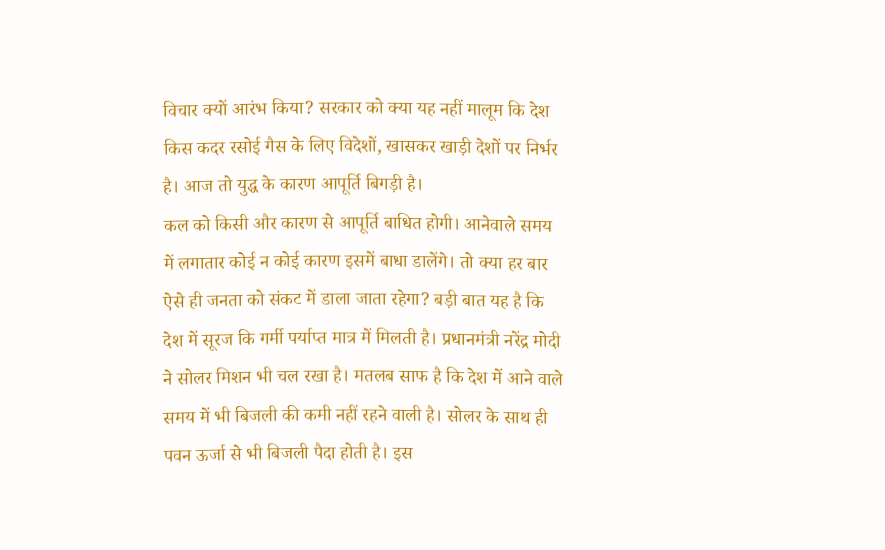विचार क्यों आरंभ किया? सरकार को क्या यह नहीं मालूम कि देश किस कदर रसोई गैस के लिए विदेशों, खासकर खाड़ी देशों पर निर्भर है। आज तो युद्ध के कारण आपूर्ति बिगड़ी है।
कल को किसी और कारण से आपूर्ति बाधित होगी। आनेवाले समय में लगातार कोई न कोई कारण इसमें बाधा डालेंगे। तो क्या हर बार ऐसे ही जनता को संकट में डाला जाता रहेगा? बड़ी बात यह है कि देश में सूरज कि गर्मी पर्याप्त मात्र में मिलती है। प्रधानमंत्री नरेंद्र मोदी ने सोलर मिशन भी चल रखा है। मतलब साफ है कि देश में आने वाले समय में भी बिजली की कमी नहीं रहने वाली है। सोलर के साथ ही पवन ऊर्जा से भी बिजली पैदा होती है। इस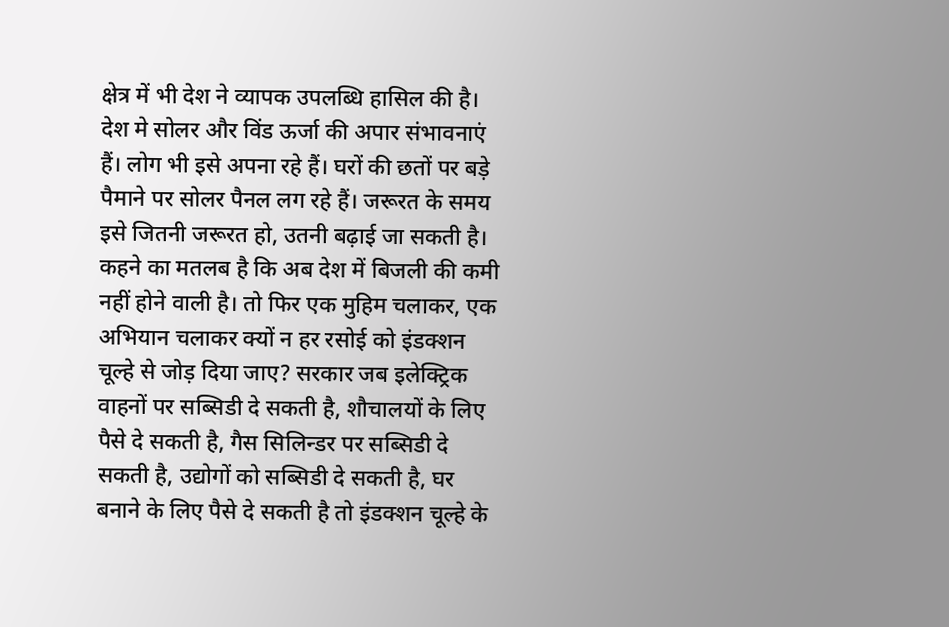क्षेत्र में भी देश ने व्यापक उपलब्धि हासिल की है। देश मे सोलर और विंड ऊर्जा की अपार संभावनाएं हैं। लोग भी इसे अपना रहे हैं। घरों की छतों पर बड़े पैमाने पर सोलर पैनल लग रहे हैं। जरूरत के समय इसे जितनी जरूरत हो, उतनी बढ़ाई जा सकती है। कहने का मतलब है कि अब देश में बिजली की कमी नहीं होने वाली है। तो फिर एक मुहिम चलाकर, एक अभियान चलाकर क्यों न हर रसोई को इंडक्शन चूल्हे से जोड़ दिया जाए? सरकार जब इलेक्ट्रिक वाहनों पर सब्सिडी दे सकती है, शौचालयों के लिए पैसे दे सकती है, गैस सिलिन्डर पर सब्सिडी दे सकती है, उद्योगों को सब्सिडी दे सकती है, घर बनाने के लिए पैसे दे सकती है तो इंडक्शन चूल्हे के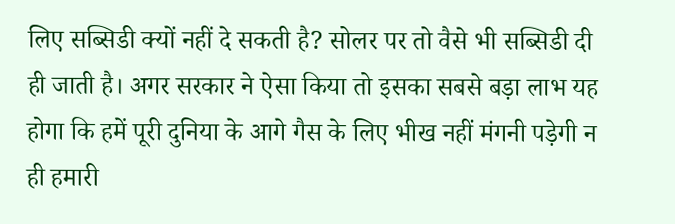लिए सब्सिडी क्यों नहीं दे सकती है? सोलर पर तो वैसे भी सब्सिडी दी ही जाती है। अगर सरकार ने ऐसा किया तो इसका सबसे बड़ा लाभ यह होगा कि हमें पूरी दुनिया के आगे गैस के लिए भीख नहीं मंगनी पड़ेगी न ही हमारी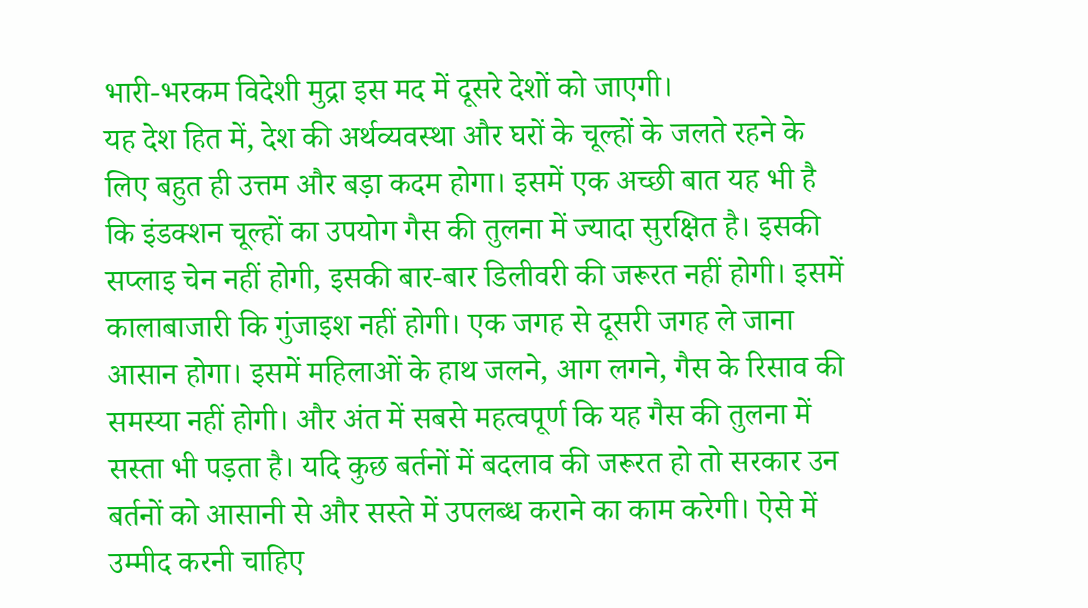भारी-भरकम विदेशी मुद्रा इस मद में दूसरे देशों को जाएगी।
यह देश हित में, देश की अर्थव्यवस्था और घरों के चूल्हों के जलते रहने के लिए बहुत ही उत्तम और बड़ा कदम होगा। इसमें एक अच्छी बात यह भी है कि इंडक्शन चूल्हों का उपयोग गैस की तुलना में ज्यादा सुरक्षित है। इसकी सप्लाइ चेन नहीं होगी, इसकी बार-बार डिलीवरी की जरूरत नहीं होगी। इसमें कालाबाजारी कि गुंजाइश नहीं होगी। एक जगह से दूसरी जगह ले जाना आसान होगा। इसमें महिलाओं के हाथ जलने, आग लगने, गैस के रिसाव की समस्या नहीं होगी। और अंत में सबसे महत्वपूर्ण कि यह गैस की तुलना में सस्ता भी पड़ता है। यदि कुछ बर्तनों में बदलाव की जरूरत हो तो सरकार उन बर्तनों को आसानी से और सस्ते में उपलब्ध कराने का काम करेगी। ऐसे में उम्मीद करनी चाहिए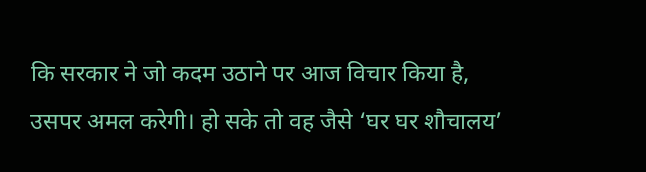कि सरकार ने जो कदम उठाने पर आज विचार किया है, उसपर अमल करेगी। हो सके तो वह जैसे ‘घर घर शौचालय’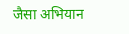जैसा अभियान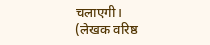चलाएगी।
(लेखक वरिष्ठ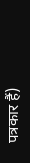पत्रकार हैं)